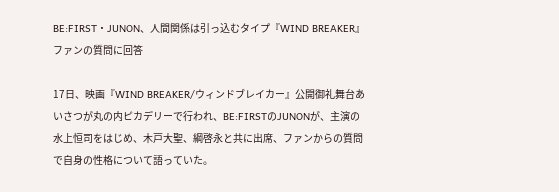BE:FIRST・JUNON、人間関係は引っ込むタイプ『WIND BREAKER』ファンの質問に回答

17日、映画『WIND BREAKER/ウィンドブレイカー』公開御礼舞台あいさつが丸の内ピカデリーで行われ、BE:FIRSTのJUNONが、主演の水上恒司をはじめ、木戸大聖、綱啓永と共に出席、ファンからの質問で自身の性格について語っていた。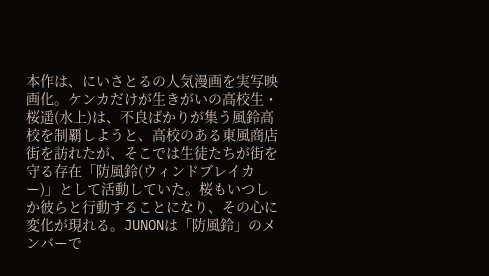本作は、にいさとるの人気漫画を実写映画化。ケンカだけが生きがいの高校生・桜遥(水上)は、不良ばかりが集う風鈴高校を制覇しようと、高校のある東風商店街を訪れたが、そこでは生徒たちが街を守る存在「防風鈴(ウィンドブレイカー)」として活動していた。桜もいつしか彼らと行動することになり、その心に変化が現れる。JUNONは「防風鈴」のメンバーで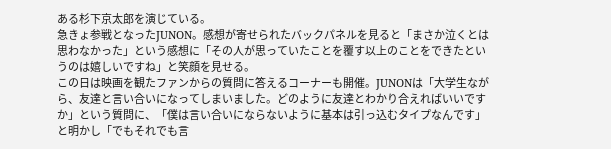ある杉下京太郎を演じている。
急きょ参戦となったJUNON。感想が寄せられたバックパネルを見ると「まさか泣くとは思わなかった」という感想に「その人が思っていたことを覆す以上のことをできたというのは嬉しいですね」と笑顔を見せる。
この日は映画を観たファンからの質問に答えるコーナーも開催。JUNONは「大学生ながら、友達と言い合いになってしまいました。どのように友達とわかり合えればいいですか」という質問に、「僕は言い合いにならないように基本は引っ込むタイプなんです」と明かし「でもそれでも言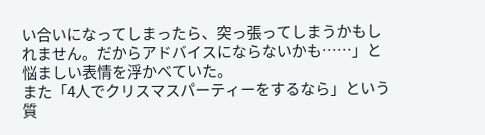い合いになってしまったら、突っ張ってしまうかもしれません。だからアドバイスにならないかも……」と悩ましい表情を浮かべていた。
また「4人でクリスマスパーティーをするなら」という質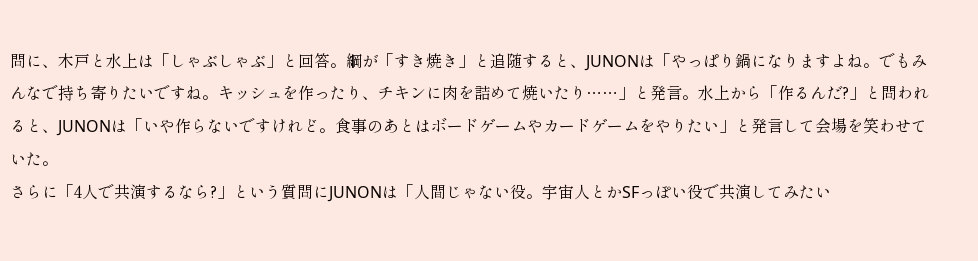問に、木戸と水上は「しゃぶしゃぶ」と回答。綱が「すき焼き」と追随すると、JUNONは「やっぱり鍋になりますよね。でもみんなで持ち寄りたいですね。キッシュを作ったり、チキンに肉を詰めて焼いたり……」と発言。水上から「作るんだ?」と問われると、JUNONは「いや作らないですけれど。食事のあとはボードゲームやカードゲームをやりたい」と発言して会場を笑わせていた。
さらに「4人で共演するなら?」という質問にJUNONは「人間じゃない役。宇宙人とかSFっぽい役で共演してみたい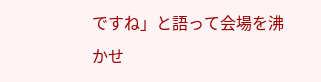ですね」と語って会場を沸かせ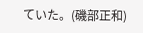ていた。(磯部正和)